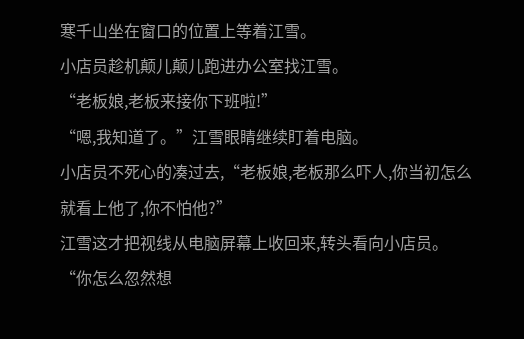寒千山坐在窗口的位置上等着江雪。
小店员趁机颠儿颠儿跑进办公室找江雪。
“老板娘,老板来接你下班啦!”
“嗯,我知道了。”江雪眼睛继续盯着电脑。
小店员不死心的凑过去,“老板娘,老板那么吓人,你当初怎么就看上他了,你不怕他?”
江雪这才把视线从电脑屏幕上收回来,转头看向小店员。
“你怎么忽然想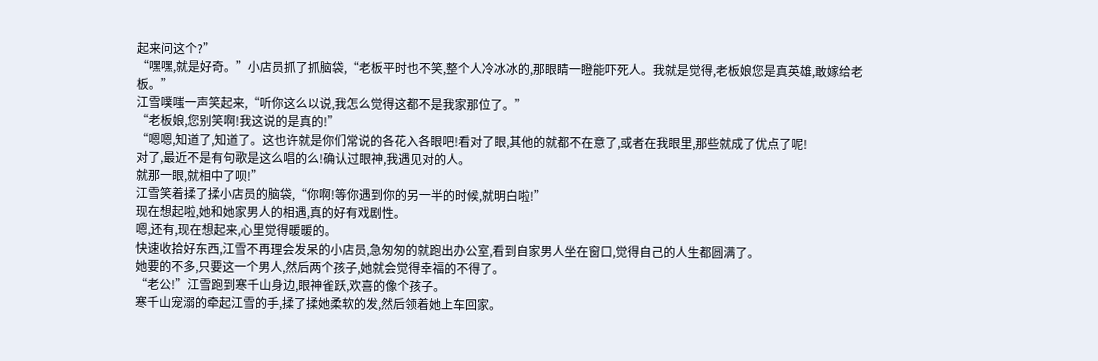起来问这个?”
“嘿嘿,就是好奇。”小店员抓了抓脑袋,“老板平时也不笑,整个人冷冰冰的,那眼睛一瞪能吓死人。我就是觉得,老板娘您是真英雄,敢嫁给老板。”
江雪噗嗤一声笑起来,“听你这么以说,我怎么觉得这都不是我家那位了。”
“老板娘,您别笑啊!我这说的是真的!”
“嗯嗯,知道了,知道了。这也许就是你们常说的各花入各眼吧!看对了眼,其他的就都不在意了,或者在我眼里,那些就成了优点了呢!
对了,最近不是有句歌是这么唱的么!确认过眼神,我遇见对的人。
就那一眼,就相中了呗!”
江雪笑着揉了揉小店员的脑袋,“你啊!等你遇到你的另一半的时候,就明白啦!”
现在想起啦,她和她家男人的相遇,真的好有戏剧性。
嗯,还有,现在想起来,心里觉得暖暖的。
快速收拾好东西,江雪不再理会发呆的小店员,急匆匆的就跑出办公室,看到自家男人坐在窗口,觉得自己的人生都圆满了。
她要的不多,只要这一个男人,然后两个孩子,她就会觉得幸福的不得了。
“老公!”江雪跑到寒千山身边,眼神雀跃,欢喜的像个孩子。
寒千山宠溺的牵起江雪的手,揉了揉她柔软的发,然后领着她上车回家。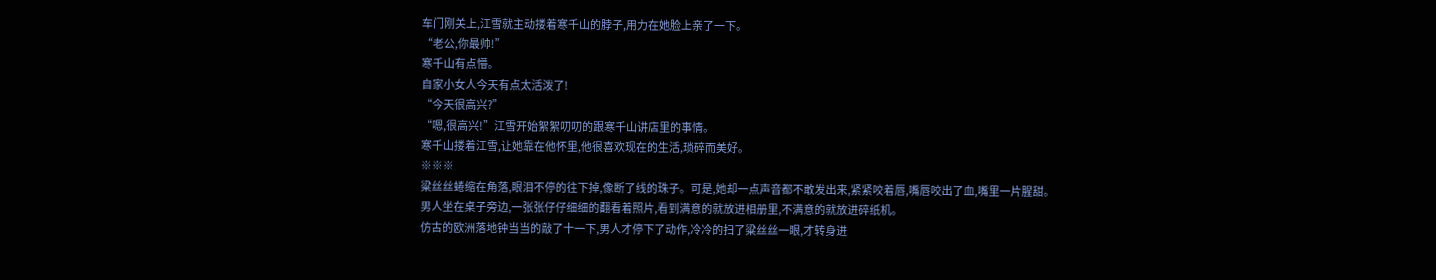车门刚关上,江雪就主动搂着寒千山的脖子,用力在她脸上亲了一下。
“老公,你最帅!”
寒千山有点懵。
自家小女人今天有点太活泼了!
“今天很高兴?”
“嗯,很高兴!”江雪开始絮絮叨叨的跟寒千山讲店里的事情。
寒千山搂着江雪,让她靠在他怀里,他很喜欢现在的生活,琐碎而美好。
※※※
粱丝丝蜷缩在角落,眼泪不停的往下掉,像断了线的珠子。可是,她却一点声音都不敢发出来,紧紧咬着唇,嘴唇咬出了血,嘴里一片腥甜。
男人坐在桌子旁边,一张张仔仔细细的翻看着照片,看到满意的就放进相册里,不满意的就放进碎纸机。
仿古的欧洲落地钟当当的敲了十一下,男人才停下了动作,冷冷的扫了粱丝丝一眼,才转身进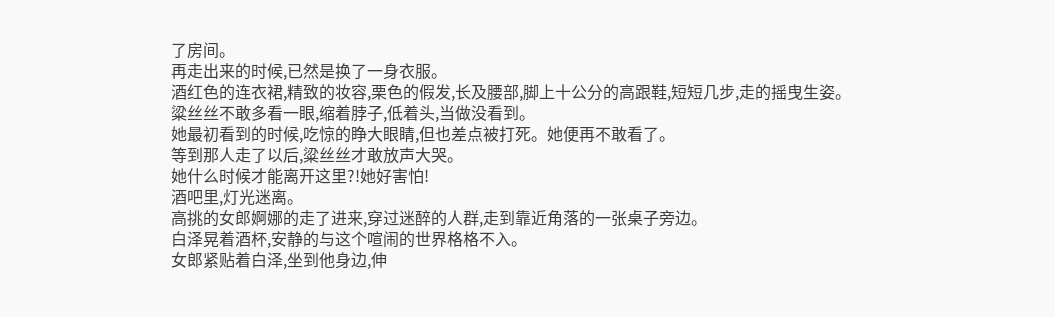了房间。
再走出来的时候,已然是换了一身衣服。
酒红色的连衣裙,精致的妆容,栗色的假发,长及腰部,脚上十公分的高跟鞋,短短几步,走的摇曳生姿。
粱丝丝不敢多看一眼,缩着脖子,低着头,当做没看到。
她最初看到的时候,吃惊的睁大眼睛,但也差点被打死。她便再不敢看了。
等到那人走了以后,粱丝丝才敢放声大哭。
她什么时候才能离开这里?!她好害怕!
酒吧里,灯光迷离。
高挑的女郎婀娜的走了进来,穿过迷醉的人群,走到靠近角落的一张桌子旁边。
白泽晃着酒杯,安静的与这个喧闹的世界格格不入。
女郎紧贴着白泽,坐到他身边,伸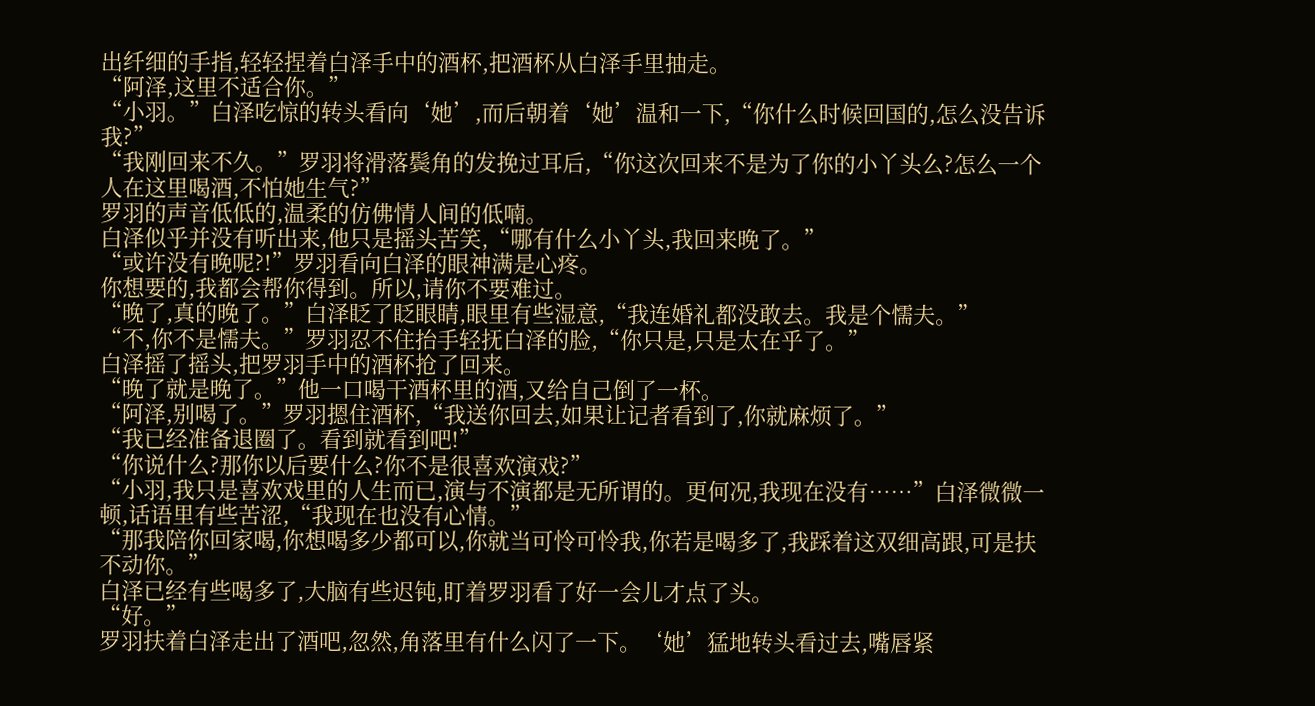出纤细的手指,轻轻捏着白泽手中的酒杯,把酒杯从白泽手里抽走。
“阿泽,这里不适合你。”
“小羽。”白泽吃惊的转头看向‘她’,而后朝着‘她’温和一下,“你什么时候回国的,怎么没告诉我?”
“我刚回来不久。”罗羽将滑落鬓角的发挽过耳后,“你这次回来不是为了你的小丫头么?怎么一个人在这里喝酒,不怕她生气?”
罗羽的声音低低的,温柔的仿佛情人间的低喃。
白泽似乎并没有听出来,他只是摇头苦笑,“哪有什么小丫头,我回来晚了。”
“或许没有晚呢?!”罗羽看向白泽的眼神满是心疼。
你想要的,我都会帮你得到。所以,请你不要难过。
“晚了,真的晚了。”白泽眨了眨眼睛,眼里有些湿意,“我连婚礼都没敢去。我是个懦夫。”
“不,你不是懦夫。”罗羽忍不住抬手轻抚白泽的脸,“你只是,只是太在乎了。”
白泽摇了摇头,把罗羽手中的酒杯抢了回来。
“晚了就是晚了。”他一口喝干酒杯里的酒,又给自己倒了一杯。
“阿泽,别喝了。”罗羽摁住酒杯,“我送你回去,如果让记者看到了,你就麻烦了。”
“我已经准备退圈了。看到就看到吧!”
“你说什么?那你以后要什么?你不是很喜欢演戏?”
“小羽,我只是喜欢戏里的人生而已,演与不演都是无所谓的。更何况,我现在没有……”白泽微微一顿,话语里有些苦涩,“我现在也没有心情。”
“那我陪你回家喝,你想喝多少都可以,你就当可怜可怜我,你若是喝多了,我踩着这双细高跟,可是扶不动你。”
白泽已经有些喝多了,大脑有些迟钝,盯着罗羽看了好一会儿才点了头。
“好。”
罗羽扶着白泽走出了酒吧,忽然,角落里有什么闪了一下。‘她’猛地转头看过去,嘴唇紧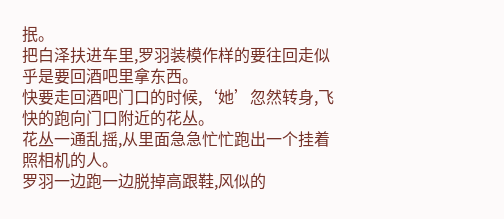抿。
把白泽扶进车里,罗羽装模作样的要往回走似乎是要回酒吧里拿东西。
快要走回酒吧门口的时候,‘她’忽然转身,飞快的跑向门口附近的花丛。
花丛一通乱摇,从里面急急忙忙跑出一个挂着照相机的人。
罗羽一边跑一边脱掉高跟鞋,风似的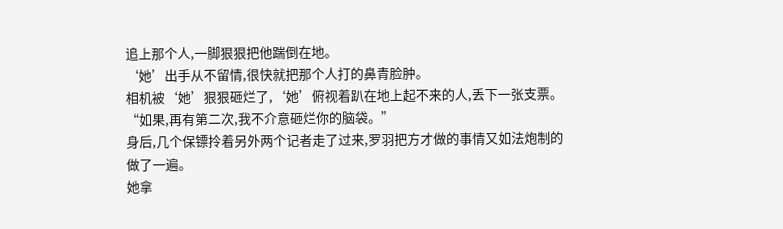追上那个人,一脚狠狠把他踹倒在地。
‘她’出手从不留情,很快就把那个人打的鼻青脸肿。
相机被‘她’狠狠砸烂了,‘她’俯视着趴在地上起不来的人,丢下一张支票。
“如果,再有第二次,我不介意砸烂你的脑袋。”
身后,几个保镖拎着另外两个记者走了过来,罗羽把方才做的事情又如法炮制的做了一遍。
她拿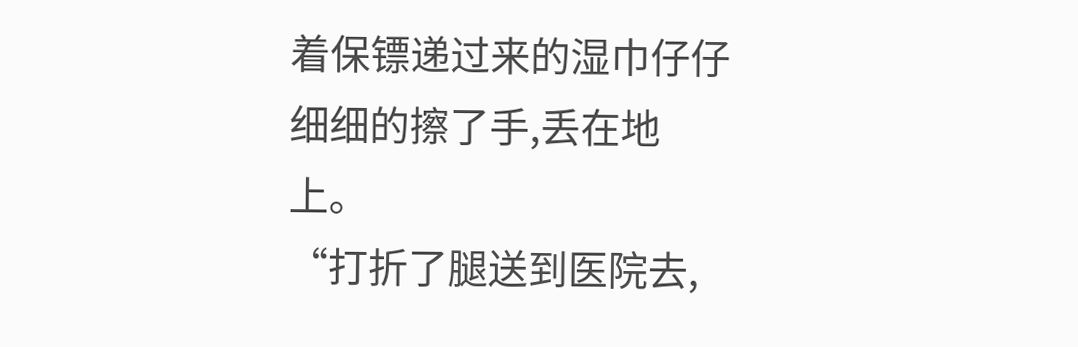着保镖递过来的湿巾仔仔细细的擦了手,丢在地上。
“打折了腿送到医院去,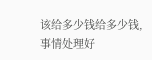该给多少钱给多少钱,事情处理好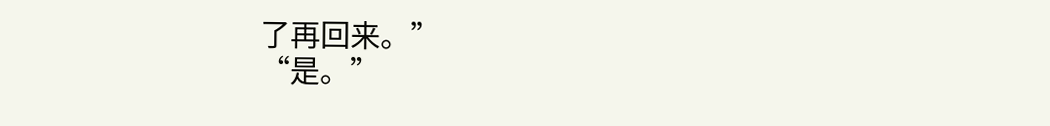了再回来。”
“是。”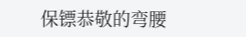保镖恭敬的弯腰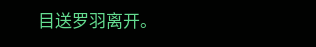目送罗羽离开。